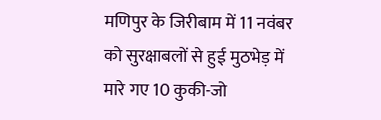मणिपुर के जिरीबाम में 11 नवंबर को सुरक्षाबलों से हुई मुठभेड़ में मारे गए 10 कुकी-जो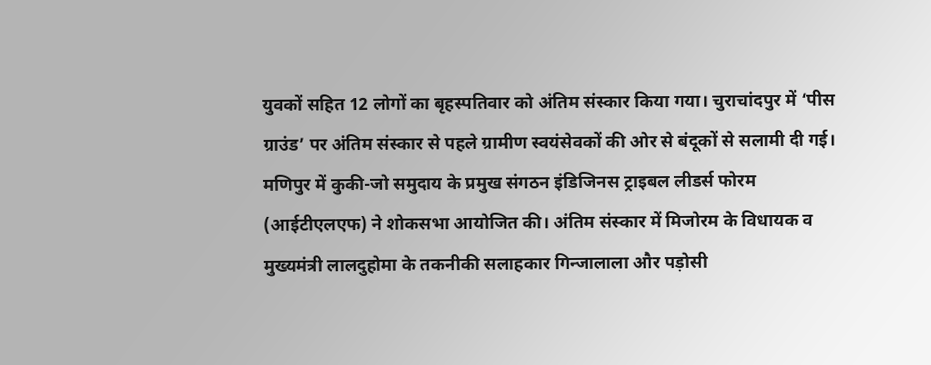युवकों सहित 12 लोगों का बृहस्पतिवार को अंतिम संस्कार किया गया। चुराचांदपुर में ‘पीस ग्राउंड’ पर अंतिम संस्कार से पहले ग्रामीण स्वयंसेवकों की ओर से बंदूकों से सलामी दी गई।
मणिपुर में कुकी-जो समुदाय के प्रमुख संगठन इंडिजिनस ट्राइबल लीडर्स फोरम (आईटीएलएफ) ने शोकसभा आयोजित की। अंतिम संस्कार में मिजोरम के विधायक व मुख्यमंत्री लालदुहोमा के तकनीकी सलाहकार गिन्जालाला और पड़ोसी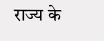राज्य के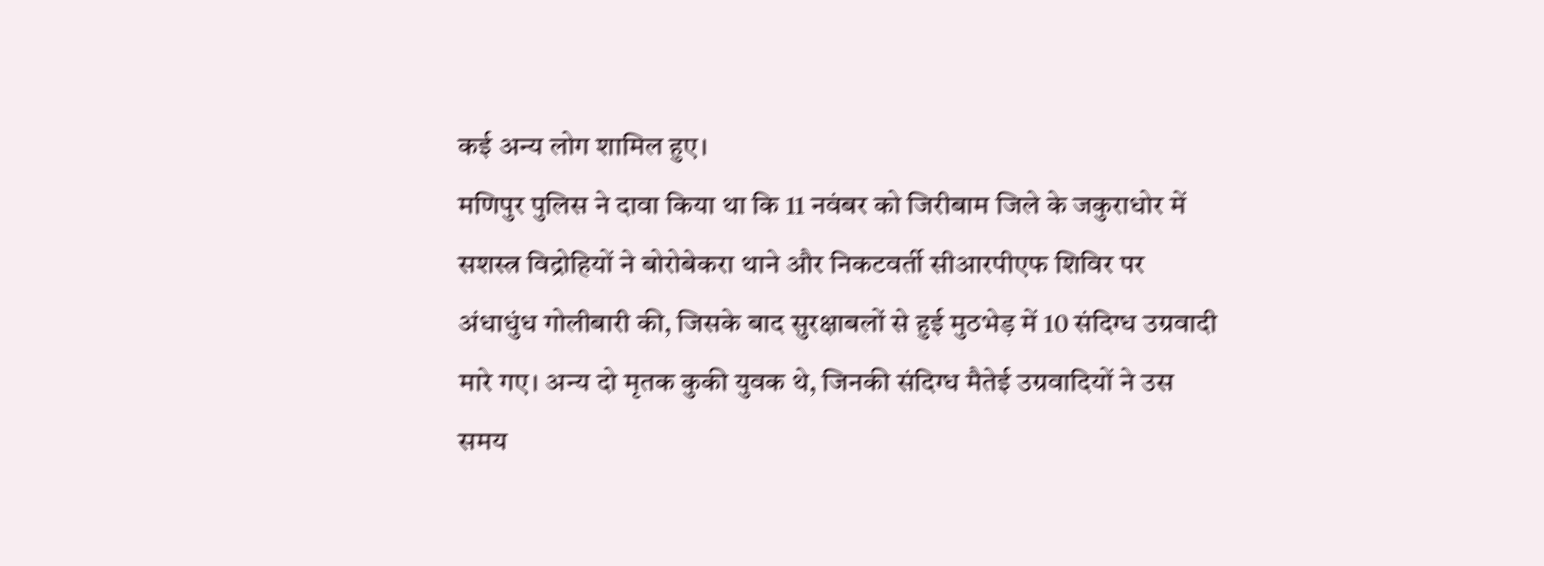कई अन्य लोग शामिल हुए।
मणिपुर पुलिस ने दावा किया था कि 11 नवंबर को जिरीबाम जिले के जकुराधोर में सशस्त्र विद्रोहियों ने बोरोबेकरा थाने और निकटवर्ती सीआरपीएफ शिविर पर अंधाधुंध गोलीबारी की, जिसके बाद सुरक्षाबलों से हुई मुठभेड़ में 10 संदिग्ध उग्रवादी मारे गए। अन्य दो मृतक कुकी युवक थे, जिनकी संदिग्ध मैतेई उग्रवादियों ने उस समय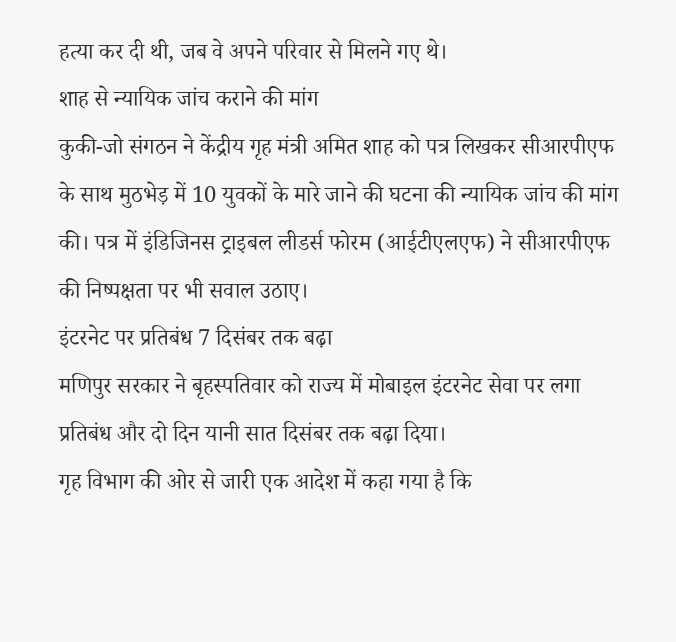हत्या कर दी थी, जब वे अपने परिवार से मिलने गए थे।
शाह से न्यायिक जांच कराने की मांग
कुकी-जो संगठन ने केंद्रीय गृह मंत्री अमित शाह को पत्र लिखकर सीआरपीएफ के साथ मुठभेड़ में 10 युवकों के मारे जाने की घटना की न्यायिक जांच की मांग की। पत्र में इंडिजिनस ट्राइबल लीडर्स फोरम (आईटीएलएफ) ने सीआरपीएफ की निष्पक्षता पर भी सवाल उठाए।
इंटरनेट पर प्रतिबंध 7 दिसंबर तक बढ़ा
मणिपुर सरकार ने बृहस्पतिवार को राज्य में मोबाइल इंटरनेट सेवा पर लगा प्रतिबंध और दो दिन यानी सात दिसंबर तक बढ़ा दिया।
गृह विभाग की ओर से जारी एक आदेश में कहा गया है कि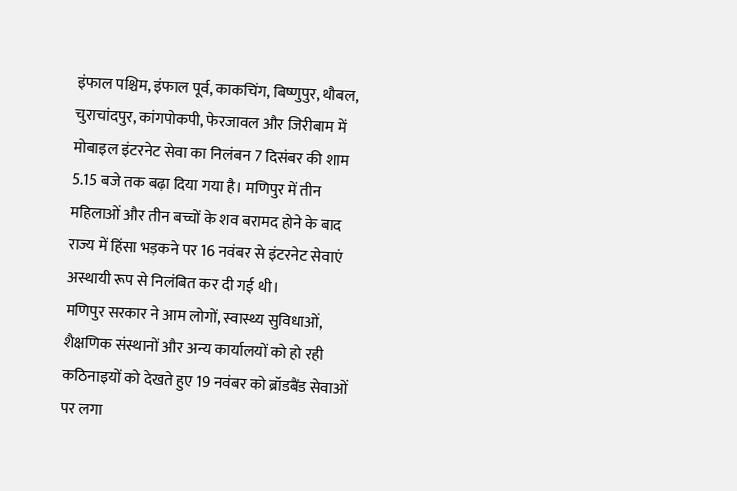इंफाल पश्चिम, इंफाल पूर्व, काकचिंग, बिष्णुपुर, थौबल, चुराचांदपुर, कांगपोकपी, फेरजावल और जिरीबाम में मोबाइल इंटरनेट सेवा का निलंबन 7 दिसंबर की शाम 5.15 बजे तक बढ़ा दिया गया है। मणिपुर में तीन महिलाओं और तीन बच्चों के शव बरामद होने के बाद राज्य में हिंसा भड़कने पर 16 नवंबर से इंटरनेट सेवाएं अस्थायी रूप से निलंबित कर दी गई थी।
मणिपुर सरकार ने आम लोगों, स्वास्थ्य सुविधाओं, शैक्षणिक संस्थानों और अन्य कार्यालयों को हो रही कठिनाइयों को देखते हुए 19 नवंबर को ब्रॉडबैंड सेवाओं पर लगा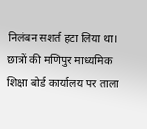निलंबन सशर्त हटा लिया था।
छात्रों की मणिपुर माध्यमिक शिक्षा बोर्ड कार्यालय पर ताला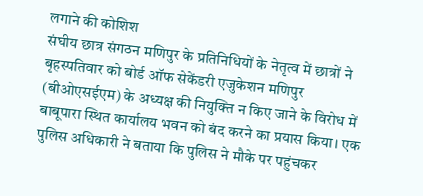लगाने की कोशिश
संघीय छात्र संगठन मणिपुर के प्रतिनिधियों के नेतृत्व में छात्रों ने बृहस्पतिवार को बोर्ड ऑफ सेकेंडरी एजुकेशन मणिपुर (बीओएसईएम) के अध्यक्ष की नियुक्ति न किए जाने के विरोध में बाबूपारा स्थित कार्यालय भवन को बंद करने का प्रयास किया। एक पुलिस अधिकारी ने बताया कि पुलिस ने मौके पर पहुंचकर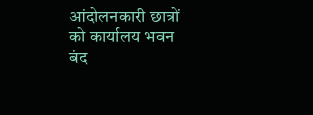आंदोलनकारी छात्रों को कार्यालय भवन बंद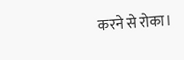करने से रोका।